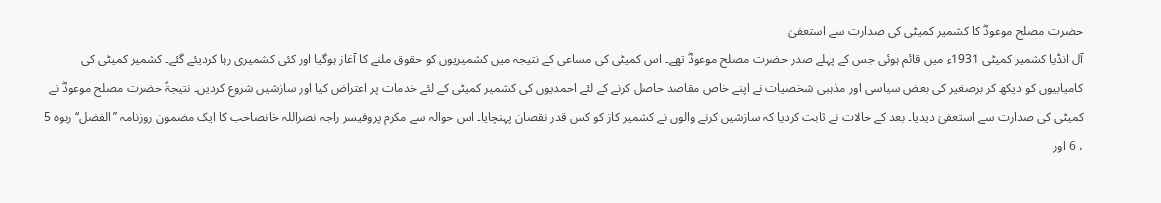حضرت مصلح موعودؓ کا کشمیر کمیٹی کی صدارت سے استعفیٰ
آل انڈیا کشمیر کمیٹی 1931ء میں قائم ہوئی جس کے پہلے صدر حضرت مصلح موعودؓ تھے۔ اس کمیٹی کی مساعی کے نتیجہ میں کشمیریوں کو حقوق ملنے کا آغاز ہوگیا اور کئی کشمیری رہا کردیئے گئے۔ کشمیر کمیٹی کی کامیابیوں کو دیکھ کر برصغیر کی بعض سیاسی اور مذہبی شخصیات نے اپنے خاص مقاصد حاصل کرنے کے لئے احمدیوں کی کشمیر کمیٹی کے لئے خدمات پر اعتراض کیا اور سازشیں شروع کردیں۔ نتیجۃً حضرت مصلح موعودؓ نے کمیٹی کی صدارت سے استعفیٰ دیدیا۔ بعد کے حالات نے ثابت کردیا کہ سازشیں کرنے والوں نے کشمیر کاز کو کس قدر نقصان پہنچایا۔ اس حوالہ سے مکرم پروفیسر راجہ نصراللہ خانصاحب کا ایک مضمون روزنامہ ’’الفضل‘‘ ربوہ 5 ، 6 اور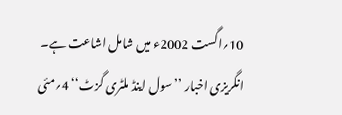10؍اگست 2002ء میں شامل اشاعت ہے۔
انگریزی اخبار ’’سول اینڈ ملٹری گزٹ‘‘ 4؍مئی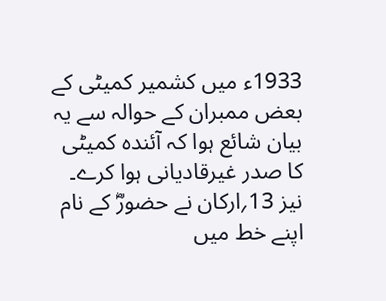1933ء میں کشمیر کمیٹی کے بعض ممبران کے حوالہ سے یہ بیان شائع ہوا کہ آئندہ کمیٹی کا صدر غیرقادیانی ہوا کرے۔ نیز 13؍ارکان نے حضورؓ کے نام اپنے خط میں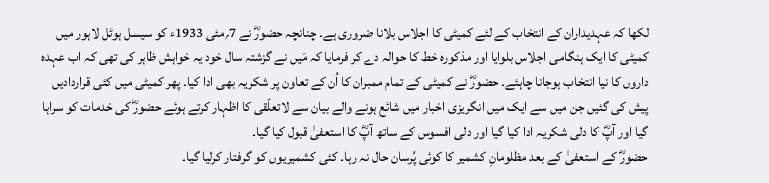لکھا کہ عہدیداران کے انتخاب کے لئے کمیٹی کا اجلاس بلانا ضروری ہے۔ چنانچہ حضورؓ نے 7؍مئی 1933ء کو سیسل ہوٹل لاہور میں کمیٹی کا ایک ہنگامی اجلاس بلوایا اور مذکورہ خط کا حوالہ دے کر فرمایا کہ مَیں نے گزشتہ سال خود یہ خواہش ظاہر کی تھی کہ اب عہدہ داروں کا نیا انتخاب ہوجانا چاہئے۔ حضورؓ نے کمیٹی کے تمام ممبران کا اُن کے تعاون پر شکریہ بھی ادا کیا۔ پھر کمیٹی میں کئی قراردادیں پیش کی گئیں جن میں سے ایک میں انگریزی اخبار میں شائع ہونے والے بیان سے لاتعلّقی کا اظہار کرتے ہوئے حضورؓ کی خدمات کو سراہا گیا اور آپؓ کا دلی شکریہ ادا کیا گیا اور دلی افسوس کے ساتھ آپؓ کا استعفیٰ قبول کیا گیا۔
حضورؓ کے استعفیٰ کے بعد مظلومانِ کشمیر کا کوئی پُرسان حال نہ رہا۔ کئی کشمیریوں کو گرفتار کرلیا گیا۔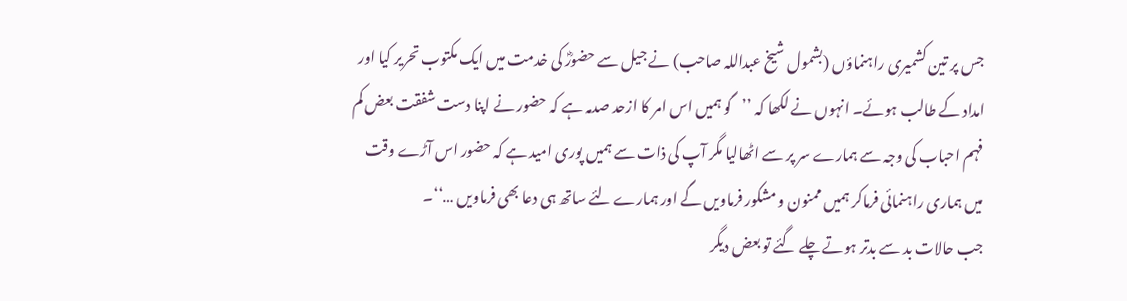جس پر تین کشمیری راہنماؤں (بشمول شیخ عبداللہ صاحب) نے جیل سے حضورؓ کی خدمت میں ایک مکتوب تحریر کیا اور امداد کے طالب ہوئے۔ انہوں نے لکھا کہ ’’گو ہمیں اس امر کا ازحد صدمہ ہے کہ حضور نے اپنا دست شفقت بعض کم فہم احباب کی وجہ سے ہمارے سر پر سے اٹھالیا مگر آپ کی ذات سے ہمیں پوری امید ہے کہ حضور اس آڑے وقت میں ہماری راہنمائی فرماکر ہمیں ممنون و مشکور فرماویں گے اور ہمارے لئے ساتھ ہی دعا بھی فرماویں …‘‘۔
جب حالات بد سے بدتر ہوتے چلے گئے تو بعض دیگر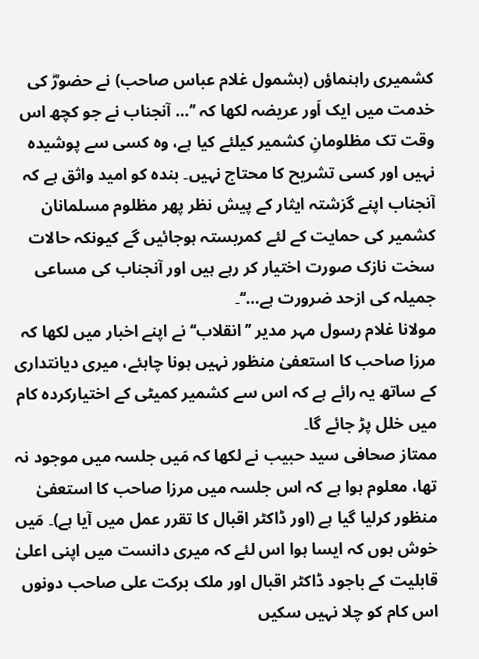کشمیری راہنماؤں (بشمول غلام عباس صاحب) نے حضورؓ کی خدمت میں ایک اَور عریضہ لکھا کہ ’’… آنجناب نے جو کچھ اس وقت تک مظلومانِ کشمیر کیلئے کیا ہے، وہ کسی سے پوشیدہ نہیں اور کسی تشریح کا محتاج نہیں۔ بندہ کو امید واثق ہے کہ آنجناب اپنے گزشتہ ایثار کے پیش نظر پھر مظلوم مسلمانان کشمیر کی حمایت کے لئے کمربستہ ہوجائیں گے کیونکہ حالات سخت نازک صورت اختیار کر رہے ہیں اور آنجناب کی مساعی جمیلہ کی ازحد ضرورت ہے…‘‘۔
مولانا غلام رسول مہر مدیر ’’انقلاب‘‘ نے اپنے اخبار میں لکھا کہ مرزا صاحب کا استعفیٰ منظور نہیں ہونا چاہئے، میری دیانتداری کے ساتھ یہ رائے ہے کہ اس سے کشمیر کمیٹی کے اختیارکردہ کام میں خلل پڑ جائے گا۔
ممتاز صحافی سید حبیب نے لکھا کہ مَیں جلسہ میں موجود نہ تھا، معلوم ہوا ہے کہ اس جلسہ میں مرزا صاحب کا استعفیٰ منظور کرلیا گیا ہے (اور ڈاکٹر اقبال کا تقرر عمل میں آیا ہے)۔ مَیں خوش ہوں کہ ایسا ہوا اس لئے کہ میری دانست میں اپنی اعلیٰ قابلیت کے باجود ڈاکٹر اقبال اور ملک برکت علی صاحب دونوں اس کام کو چلا نہیں سکیں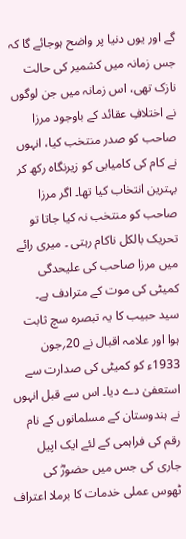گے اور یوں دنیا پر واضح ہوجائے گا کہ جس زمانہ میں کشمیر کی حالت نازک تھی، اس زمانہ میں جن لوگوں نے اختلافِ عقائد کے باوجود مرزا صاحب کو صدر منتخب کیا، انہوں نے کام کی کامیابی کو زیرنگاہ رکھ کر بہترین انتخاب کیا تھا۔ اگر مرزا صاحب کو منتخب نہ کیا جاتا تو تحریک بالکل ناکام رہتی ۔ میری رائے میں مرزا صاحب کی علیحدگی کمیٹی کی موت کے مترادف ہے۔
سید حبیب کا یہ تبصرہ سچ ثابت ہوا اور علامہ اقبال نے 20؍جون 1933ء کو کمیٹی کی صدارت سے استعفیٰ دے دیا۔ اس سے قبل انہوں نے ہندوستان کے مسلمانوں کے نام رقم کی فراہمی کے لئے ایک اپیل جاری کی جس میں حضورؓ کی ٹھوس عملی خدمات کا برملا اعتراف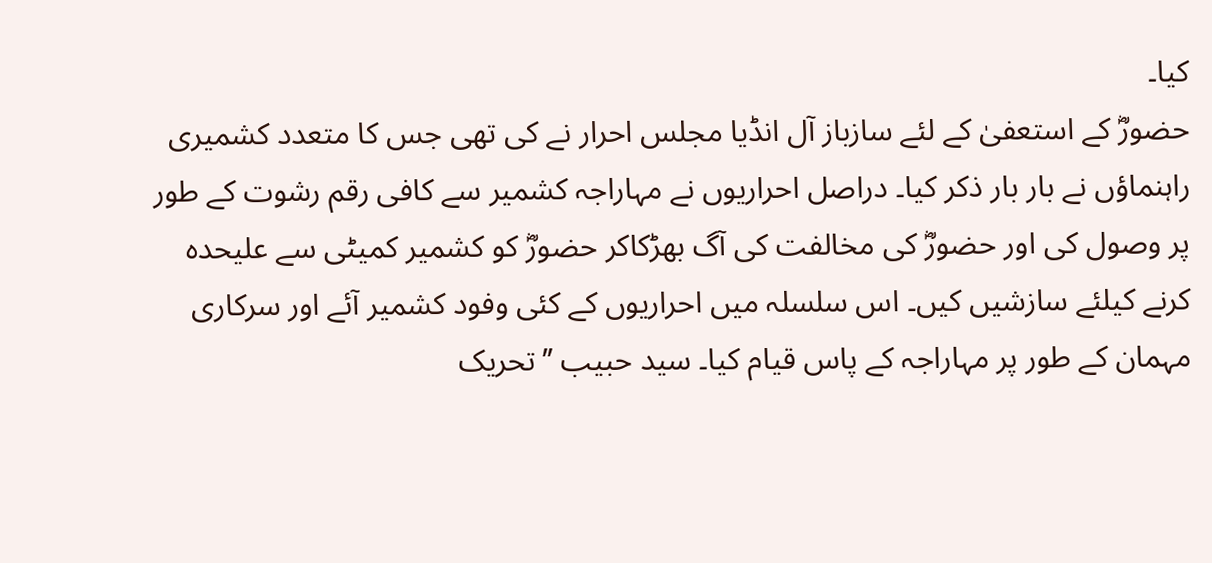کیا۔
حضورؓ کے استعفیٰ کے لئے سازباز آل انڈیا مجلس احرار نے کی تھی جس کا متعدد کشمیری راہنماؤں نے بار بار ذکر کیا۔ دراصل احراریوں نے مہاراجہ کشمیر سے کافی رقم رشوت کے طور پر وصول کی اور حضورؓ کی مخالفت کی آگ بھڑکاکر حضورؓ کو کشمیر کمیٹی سے علیحدہ کرنے کیلئے سازشیں کیں۔ اس سلسلہ میں احراریوں کے کئی وفود کشمیر آئے اور سرکاری مہمان کے طور پر مہاراجہ کے پاس قیام کیا۔ سید حبیب ’’تحریک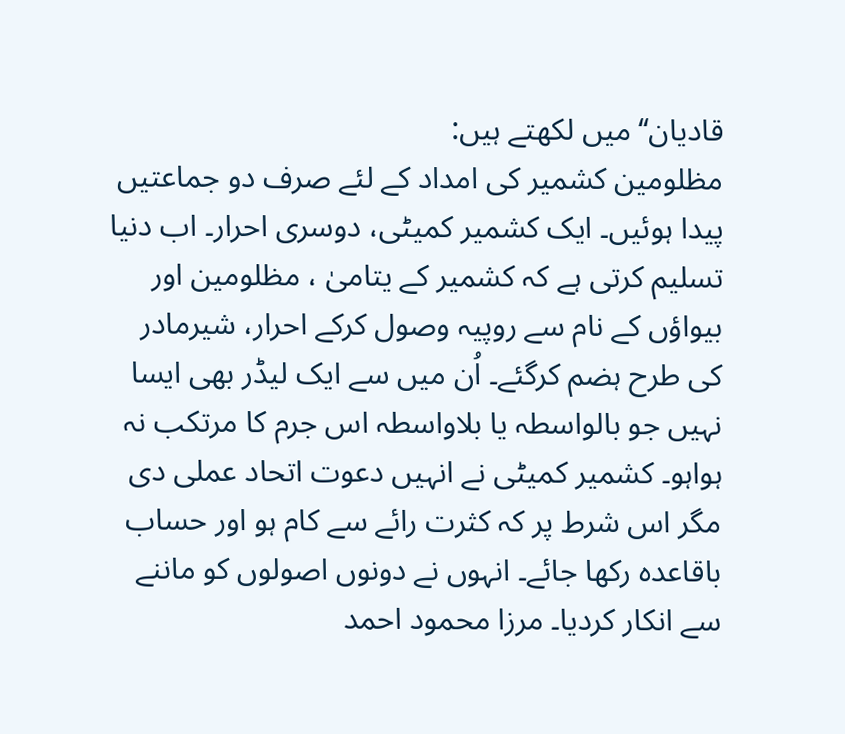قادیان‘‘ میں لکھتے ہیں:
مظلومین کشمیر کی امداد کے لئے صرف دو جماعتیں پیدا ہوئیں۔ ایک کشمیر کمیٹی، دوسری احرار۔ اب دنیا تسلیم کرتی ہے کہ کشمیر کے یتامیٰ ، مظلومین اور بیواؤں کے نام سے روپیہ وصول کرکے احرار، شیرمادر کی طرح ہضم کرگئے۔ اُن میں سے ایک لیڈر بھی ایسا نہیں جو بالواسطہ یا بلاواسطہ اس جرم کا مرتکب نہ ہواہو۔ کشمیر کمیٹی نے انہیں دعوت اتحاد عملی دی مگر اس شرط پر کہ کثرت رائے سے کام ہو اور حساب باقاعدہ رکھا جائے۔ انہوں نے دونوں اصولوں کو ماننے سے انکار کردیا۔ مرزا محمود احمد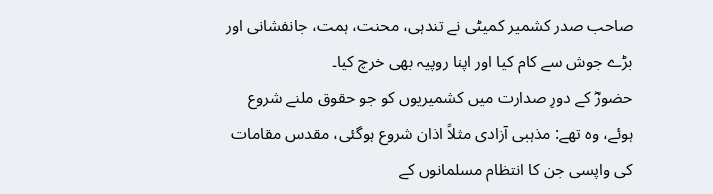صاحب صدر کشمیر کمیٹی نے تندہی، محنت، ہمت، جانفشانی اور بڑے جوش سے کام کیا اور اپنا روپیہ بھی خرچ کیا۔
حضورؓ کے دورِ صدارت میں کشمیریوں کو جو حقوق ملنے شروع ہوئے، وہ تھے: مذہبی آزادی مثلاً اذان شروع ہوگئی، مقدس مقامات کی واپسی جن کا انتظام مسلمانوں کے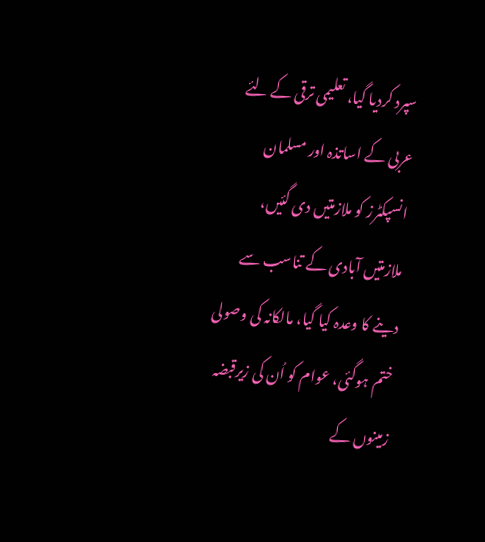سپرد کردیا گیا، تعلیمی ترقی کے لئے عربی کے اساتذہ اور مسلمان انسپکٹرز کو ملازمتیں دی گئیں، ملازمتیں آبادی کے تناسب سے دینے کا وعدہ کیا گیا، مالکانہ کی وصولی ختم ہوگئی، عوام کو اُن کی زیرقبضہ زمینوں کے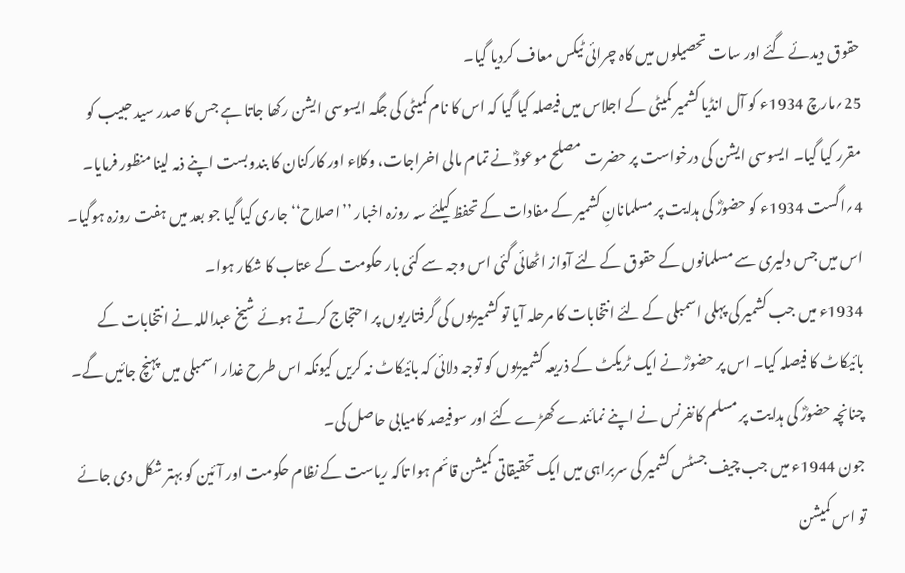حقوق دیدئے گئے اور سات تحصیلوں میں کاہ چرائی ٹیکس معاف کردیا گیا۔
25؍مارچ 1934ء کو آل انڈیا کشمیر کمیٹی کے اجلاس میں فیصلہ کیا گیا کہ اس کا نام کمیٹی کی جگہ ایسوسی ایشن رکھا جاتا ہے جس کا صدر سید حبیب کو مقرر کیا گیا۔ ایسوسی ایشن کی درخواست پر حضرت مصلح موعودؓ نے تمام مالی اخراجات، وکلاء اور کارکنان کا بندوبست اپنے ذمہ لینا منظور فرمایا۔
4؍اگست 1934ء کو حضورؓ کی ہدایت پر مسلمانانِ کشمیر کے مفادات کے تحفظ کیلئے سہ روزہ اخبار ’’اصلاح‘‘ جاری کیا گیا جو بعد میں ہفت روزہ ہوگیا۔ اس میں جس دلیری سے مسلمانوں کے حقوق کے لئے آواز اٹھائی گئی اس وجہ سے کئی بار حکومت کے عتاب کا شکار ہوا۔
1934ء میں جب کشمیر کی پہلی اسمبلی کے لئے انتخابات کا مرحلہ آیا تو کشمیریوں کی گرفتاریوں پر احتجاج کرتے ہوئے شیخ عبداللہ نے انتخابات کے بائیکاٹ کا فیصلہ کیا۔ اس پر حضورؓ نے ایک ٹریکٹ کے ذریعہ کشمیریوں کو توجہ دلائی کہ بائیکاٹ نہ کریں کیونکہ اس طرح غدار اسمبلی میں پہنچ جائیں گے۔ چنانچہ حضورؓ کی ہدایت پر مسلم کانفرنس نے اپنے نمائندے کھڑے کئے اور سوفیصد کامیابی حاصل کی۔
جون 1944ء میں جب چیف جسٹس کشمیر کی سربراہی میں ایک تحقیقاتی کمیشن قائم ہوا تاکہ ریاست کے نظام حکومت اور آئین کو بہتر شکل دی جائے تو اس کمیشن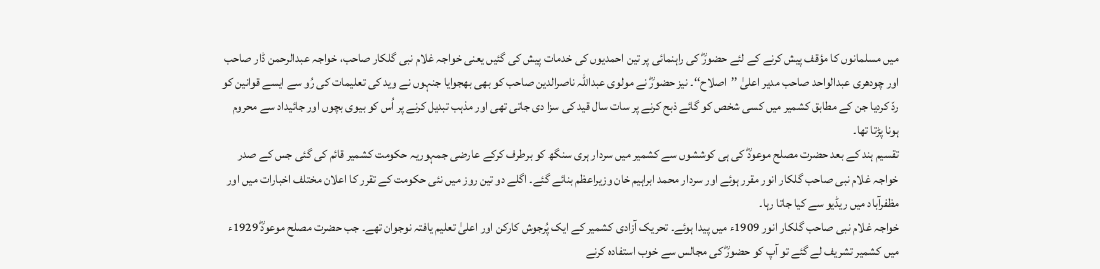میں مسلمانوں کا مؤقف پیش کرنے کے لئے حضورؓ کی راہنمائی پر تین احمدیوں کی خدمات پیش کی گئیں یعنی خواجہ غلام نبی گلکار صاحب، خواجہ عبدالرحمن ڈار صاحب اور چودھری عبدالواحد صاحب مدیر اعلیٰ ’’اصلاح‘‘۔ نیز حضورؓ نے مولوی عبداللہ ناصرالدین صاحب کو بھی بھجوایا جنہوں نے وید کی تعلیمات کی رُو سے ایسے قوانین کو ردّ کردیا جن کے مطابق کشمیر میں کسی شخص کو گائے ذبح کرنے پر سات سال قید کی سزا دی جاتی تھی اور مذہب تبدیل کرنے پر اُس کو بیوی بچوں اور جائیداد سے محروم ہونا پڑتا تھا۔
تقسیم ہند کے بعد حضرت مصلح موعودؓ کی ہی کوششوں سے کشمیر میں سردار ہری سنگھ کو برطرف کرکے عارضی جمہوریہ حکومت کشمیر قائم کی گئی جس کے صدر خواجہ غلام نبی صاحب گلکار انور مقرر ہوئے اور سردار محمد ابراہیم خان وزیراعظم بنائے گئے۔ اگلے دو تین روز میں نئی حکومت کے تقرر کا اعلان مختلف اخبارات میں اور مظفرآباد میں ریڈیو سے کیا جاتا رہا۔
خواجہ غلام نبی صاحب گلکار انور 1909ء میں پیدا ہوئے۔ تحریک آزادی کشمیر کے ایک پُرجوش کارکن اور اعلیٰ تعلیم یافتہ نوجوان تھے۔ جب حضرت مصلح موعودؓ 1929ء میں کشمیر تشریف لے گئے تو آپ کو حضورؓ کی مجالس سے خوب استفادہ کرنے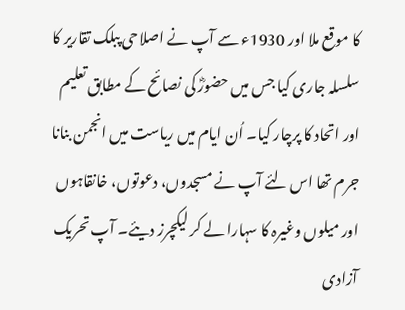کا موقع ملا اور 1930ء سے آپ نے اصلاحی پبلک تقاریر کا سلسلہ جاری کیا جس میں حضورؓ کی نصائح کے مطابق تعلیم اور اتحاد کا پرچار کیا۔ اُن ایام میں ریاست میں انجمن بنانا جرم تھا اس لئے آپ نے مسجدوں، دعوتوں، خانقاہوں اور میلوں وغیرہ کا سہارا لے کر لیکچرز دیئے۔ آپ تحریک آزادی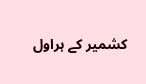کشمیر کے ہراول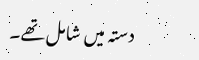دستہ میں شامل تھے۔